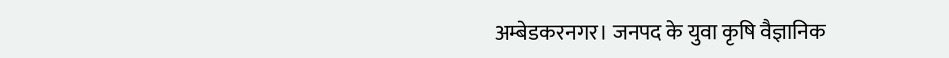अम्बेडकरनगर। जनपद के युवा कृषि वैज्ञानिक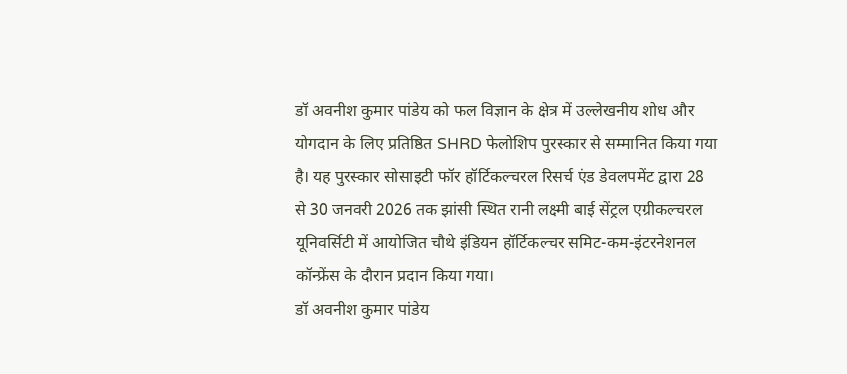डॉ अवनीश कुमार पांडेय को फल विज्ञान के क्षेत्र में उल्लेखनीय शोध और योगदान के लिए प्रतिष्ठित SHRD फेलोशिप पुरस्कार से सम्मानित किया गया है। यह पुरस्कार सोसाइटी फॉर हॉर्टिकल्चरल रिसर्च एंड डेवलपमेंट द्वारा 28 से 30 जनवरी 2026 तक झांसी स्थित रानी लक्ष्मी बाई सेंट्रल एग्रीकल्चरल यूनिवर्सिटी में आयोजित चौथे इंडियन हॉर्टिकल्चर समिट-कम-इंटरनेशनल कॉन्फ्रेंस के दौरान प्रदान किया गया।
डॉ अवनीश कुमार पांडेय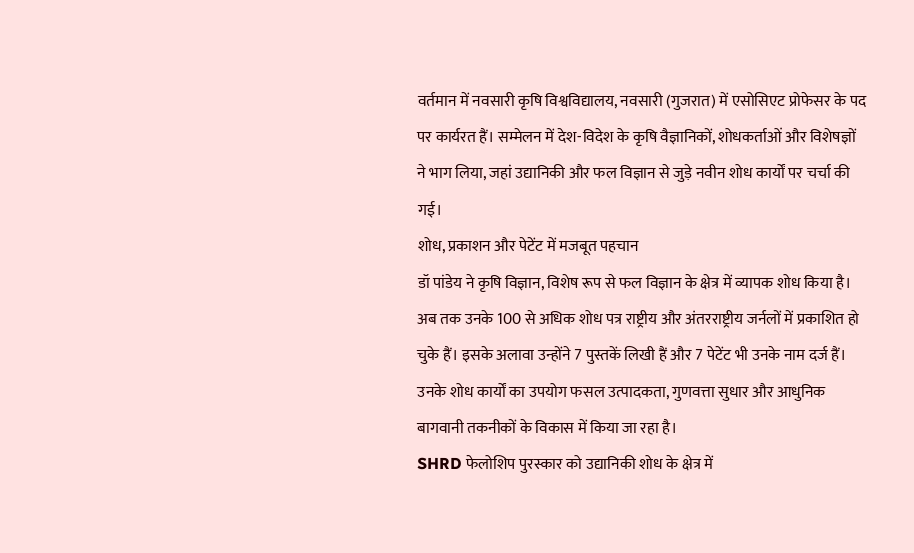वर्तमान में नवसारी कृषि विश्वविद्यालय, नवसारी (गुजरात) में एसोसिएट प्रोफेसर के पद पर कार्यरत हैं। सम्मेलन में देश-विदेश के कृषि वैज्ञानिकों, शोधकर्ताओं और विशेषज्ञों ने भाग लिया, जहां उद्यानिकी और फल विज्ञान से जुड़े नवीन शोध कार्यों पर चर्चा की गई।
शोध, प्रकाशन और पेटेंट में मजबूत पहचान
डॉ पांडेय ने कृषि विज्ञान, विशेष रूप से फल विज्ञान के क्षेत्र में व्यापक शोध किया है। अब तक उनके 100 से अधिक शोध पत्र राष्ट्रीय और अंतरराष्ट्रीय जर्नलों में प्रकाशित हो चुके हैं। इसके अलावा उन्होंने 7 पुस्तकें लिखी हैं और 7 पेटेंट भी उनके नाम दर्ज हैं। उनके शोध कार्यों का उपयोग फसल उत्पादकता, गुणवत्ता सुधार और आधुनिक बागवानी तकनीकों के विकास में किया जा रहा है।
SHRD फेलोशिप पुरस्कार को उद्यानिकी शोध के क्षेत्र में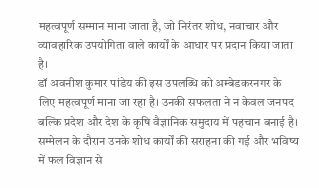महत्वपूर्ण सम्मान माना जाता है, जो निरंतर शोध, नवाचार और व्यावहारिक उपयोगिता वाले कार्यों के आधार पर प्रदान किया जाता है।
डॉ अवनीश कुमार पांडेय की इस उपलब्धि को अम्बेडकरनगर के लिए महत्वपूर्ण माना जा रहा है। उनकी सफलता ने न केवल जनपद बल्कि प्रदेश और देश के कृषि वैज्ञानिक समुदाय में पहचान बनाई है। सम्मेलन के दौरान उनके शोध कार्यों की सराहना की गई और भविष्य में फल विज्ञान से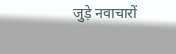जुड़े नवाचारों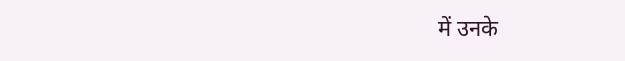में उनके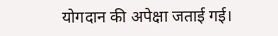योगदान की अपेक्षा जताई गई।